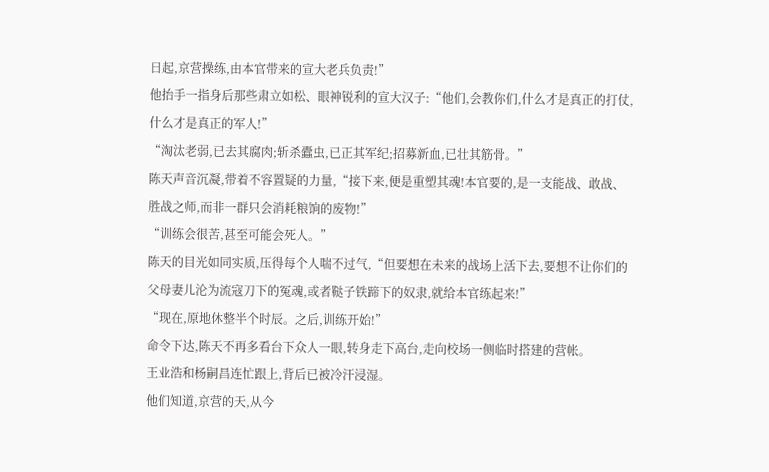日起,京营操练,由本官带来的宣大老兵负责!”
他抬手一指身后那些肃立如松、眼神锐利的宣大汉子:“他们,会教你们,什么才是真正的打仗,什么才是真正的军人!”
“淘汰老弱,已去其腐肉;斩杀蠹虫,已正其军纪;招募新血,已壮其筋骨。”
陈天声音沉凝,带着不容置疑的力量,“接下来,便是重塑其魂!本官要的,是一支能战、敢战、胜战之师,而非一群只会消耗粮饷的废物!”
“训练会很苦,甚至可能会死人。”
陈天的目光如同实质,压得每个人喘不过气,“但要想在未来的战场上活下去,要想不让你们的父母妻儿沦为流寇刀下的冤魂,或者鞑子铁蹄下的奴隶,就给本官练起来!”
“现在,原地休整半个时辰。之后,训练开始!”
命令下达,陈天不再多看台下众人一眼,转身走下高台,走向校场一侧临时搭建的营帐。
王业浩和杨嗣昌连忙跟上,背后已被冷汗浸湿。
他们知道,京营的天,从今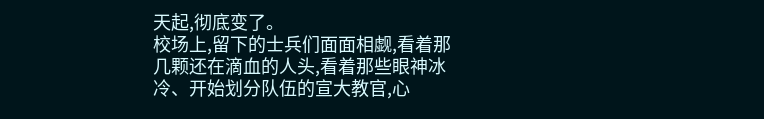天起,彻底变了。
校场上,留下的士兵们面面相觑,看着那几颗还在滴血的人头,看着那些眼神冰冷、开始划分队伍的宣大教官,心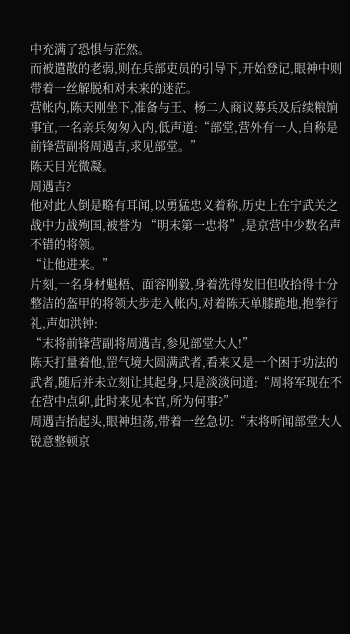中充满了恐惧与茫然。
而被遣散的老弱,则在兵部吏员的引导下,开始登记,眼神中则带着一丝解脱和对未来的迷茫。
营帐内,陈天刚坐下,准备与王、杨二人商议募兵及后续粮饷事宜,一名亲兵匆匆入内,低声道:“部堂,营外有一人,自称是前锋营副将周遇吉,求见部堂。”
陈天目光微凝。
周遇吉?
他对此人倒是略有耳闻,以勇猛忠义着称,历史上在宁武关之战中力战殉国,被誉为 “明末第一忠将”,是京营中少数名声不错的将领。
“让他进来。”
片刻,一名身材魁梧、面容刚毅,身着洗得发旧但收拾得十分整洁的盔甲的将领大步走入帐内,对着陈天单膝跪地,抱拳行礼,声如洪钟:
“末将前锋营副将周遇吉,参见部堂大人!”
陈天打量着他,罡气境大圆满武者,看来又是一个困于功法的武者,随后并未立刻让其起身,只是淡淡问道:“周将军现在不在营中点卯,此时来见本官,所为何事?”
周遇吉抬起头,眼神坦荡,带着一丝急切:“末将听闻部堂大人锐意整顿京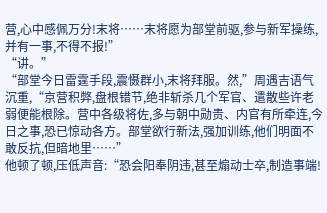营,心中感佩万分!末将……末将愿为部堂前驱,参与新军操练,并有一事,不得不报!”
“讲。”
“部堂今日雷霆手段,震慑群小,末将拜服。然,”周遇吉语气沉重,“京营积弊,盘根错节,绝非斩杀几个军官、遣散些许老弱便能根除。营中各级将佐,多与朝中勋贵、内官有所牵连,今日之事,恐已惊动各方。部堂欲行新法,强加训练,他们明面不敢反抗,但暗地里……”
他顿了顿,压低声音:“恐会阳奉阴违,甚至煽动士卒,制造事端!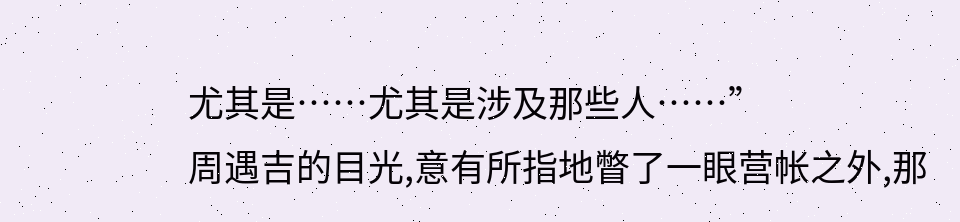尤其是……尤其是涉及那些人……”
周遇吉的目光,意有所指地瞥了一眼营帐之外,那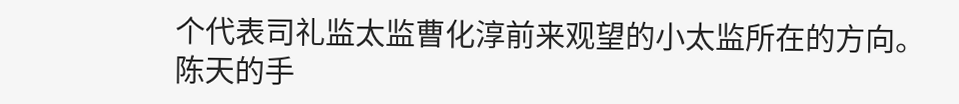个代表司礼监太监曹化淳前来观望的小太监所在的方向。
陈天的手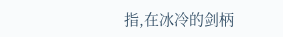指,在冰冷的剑柄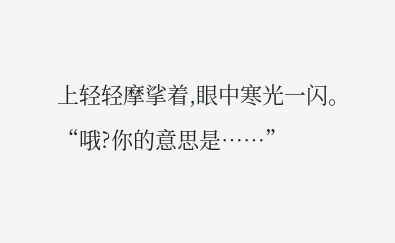上轻轻摩挲着,眼中寒光一闪。
“哦?你的意思是……”